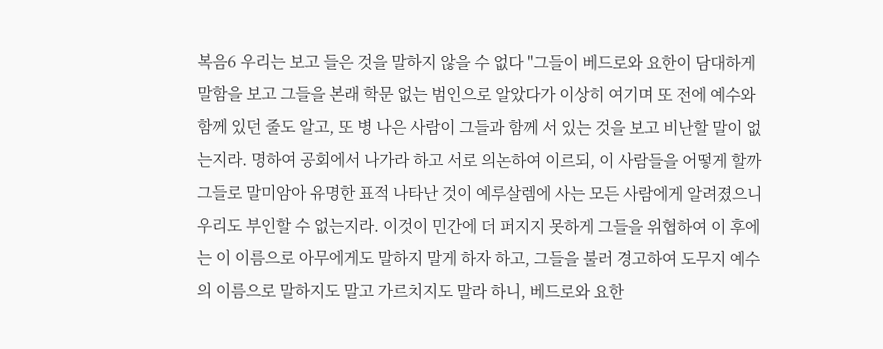복음6 우리는 보고 들은 것을 말하지 않을 수 없다 "그들이 베드로와 요한이 담대하게 말함을 보고 그들을 본래 학문 없는 범인으로 알았다가 이상히 여기며 또 전에 예수와 함께 있던 줄도 알고, 또 병 나은 사람이 그들과 함께 서 있는 것을 보고 비난할 말이 없는지라. 명하여 공회에서 나가라 하고 서로 의논하여 이르되, 이 사람들을 어떻게 할까 그들로 말미암아 유명한 표적 나타난 것이 예루살렘에 사는 모든 사람에게 알려졌으니 우리도 부인할 수 없는지라. 이것이 민간에 더 퍼지지 못하게 그들을 위협하여 이 후에는 이 이름으로 아무에게도 말하지 말게 하자 하고, 그들을 불러 경고하여 도무지 예수의 이름으로 말하지도 말고 가르치지도 말라 하니, 베드로와 요한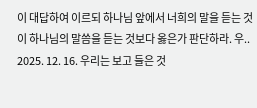이 대답하여 이르되 하나님 앞에서 너희의 말을 듣는 것이 하나님의 말씀을 듣는 것보다 옳은가 판단하라. 우.. 2025. 12. 16. 우리는 보고 들은 것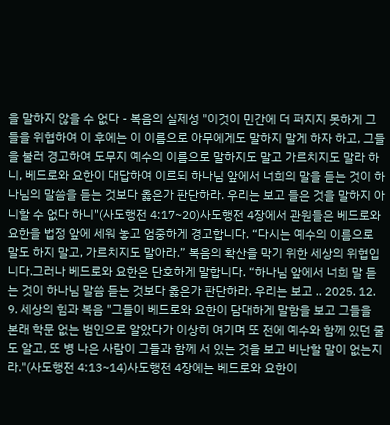을 말하지 않을 수 없다 - 복음의 실제성 "이것이 민간에 더 퍼지지 못하게 그들을 위협하여 이 후에는 이 이름으로 아무에게도 말하지 말게 하자 하고, 그들을 불러 경고하여 도무지 예수의 이름으로 말하지도 말고 가르치지도 말라 하니, 베드로와 요한이 대답하여 이르되 하나님 앞에서 너희의 말을 듣는 것이 하나님의 말씀을 듣는 것보다 옳은가 판단하라. 우리는 보고 들은 것을 말하지 아니할 수 없다 하니"(사도행전 4:17~20)사도행전 4장에서 관원들은 베드로와 요한을 법정 앞에 세워 놓고 엄중하게 경고합니다. “다시는 예수의 이름으로 말도 하지 말고, 가르치지도 말아라.” 복음의 확산을 막기 위한 세상의 위협입니다.그러나 베드로와 요한은 단호하게 말합니다. “하나님 앞에서 너희 말 듣는 것이 하나님 말씀 듣는 것보다 옳은가 판단하라. 우리는 보고 .. 2025. 12. 9. 세상의 힘과 복음 "그들이 베드로와 요한이 담대하게 말함을 보고 그들을 본래 학문 없는 범인으로 알았다가 이상히 여기며 또 전에 예수와 함께 있던 줄도 알고, 또 병 나은 사람이 그들과 함께 서 있는 것을 보고 비난할 말이 없는지라."(사도행전 4:13~14)사도행전 4장에는 베드로와 요한이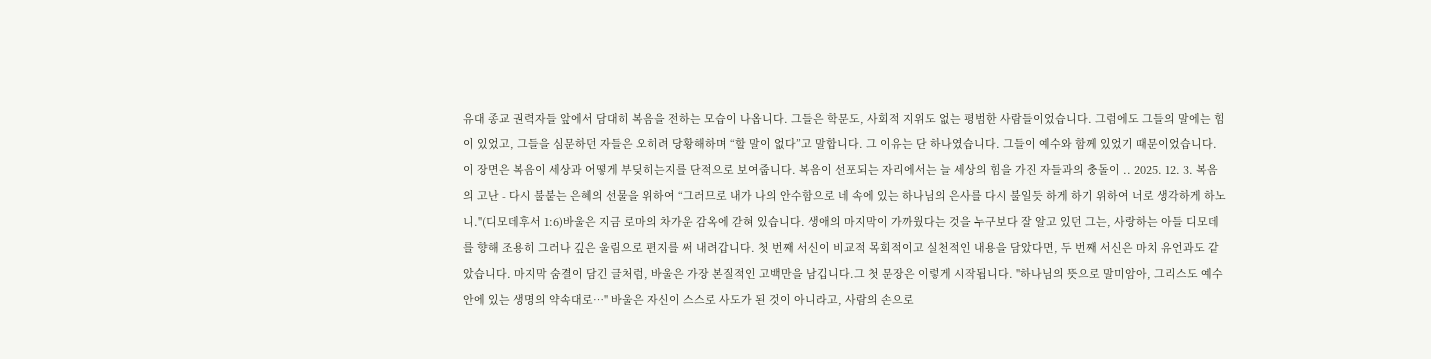유대 종교 권력자들 앞에서 담대히 복음을 전하는 모습이 나옵니다. 그들은 학문도, 사회적 지위도 없는 평범한 사람들이었습니다. 그럼에도 그들의 말에는 힘이 있었고, 그들을 심문하던 자들은 오히려 당황해하며 “할 말이 없다”고 말합니다. 그 이유는 단 하나였습니다. 그들이 예수와 함께 있었기 때문이었습니다.이 장면은 복음이 세상과 어떻게 부딪히는지를 단적으로 보여줍니다. 복음이 선포되는 자리에서는 늘 세상의 힘을 가진 자들과의 충돌이 .. 2025. 12. 3. 복음의 고난 - 다시 불붙는 은혜의 선물을 위하여 “그러므로 내가 나의 안수함으로 네 속에 있는 하나님의 은사를 다시 불일듯 하게 하기 위하여 너로 생각하게 하노니."(디모데후서 1:6)바울은 지금 로마의 차가운 감옥에 갇혀 있습니다. 생애의 마지막이 가까웠다는 것을 누구보다 잘 알고 있던 그는, 사랑하는 아들 디모데를 향해 조용히 그러나 깊은 울림으로 편지를 써 내려갑니다. 첫 번째 서신이 비교적 목회적이고 실천적인 내용을 담았다면, 두 번째 서신은 마치 유언과도 같았습니다. 마지막 숨결이 담긴 글처럼, 바울은 가장 본질적인 고백만을 남깁니다.그 첫 문장은 이렇게 시작됩니다. "하나님의 뜻으로 말미암아, 그리스도 예수 안에 있는 생명의 약속대로…" 바울은 자신이 스스로 사도가 된 것이 아니라고, 사람의 손으로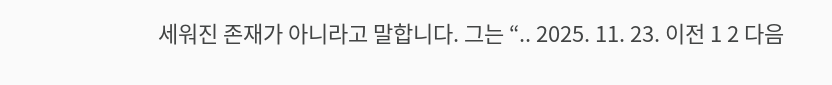세워진 존재가 아니라고 말합니다. 그는 “.. 2025. 11. 23. 이전 1 2 다음